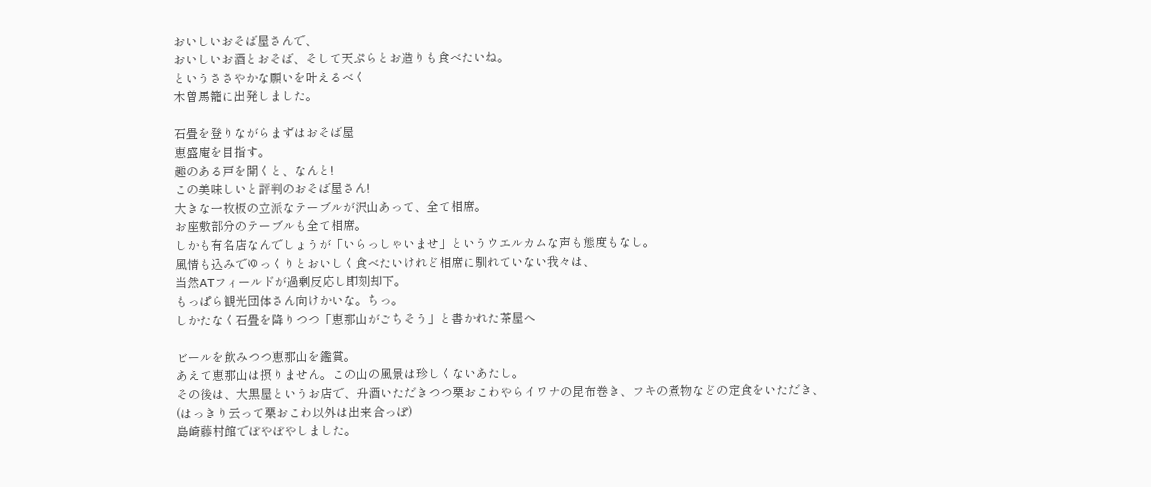おいしいおそば屋さんで、
おいしいお酒とおそば、そして天ぷらとお造りも食べたいね。
というささやかな願いを叶えるべく
木曽馬籠に出発しました。

石畳を登りながらまずはおそば屋
恵盛庵を目指す。
趣のある戸を開くと、なんと!
この美味しいと評判のおそば屋さん!
大きな一枚板の立派なテーブルが沢山あって、全て相席。
お座敷部分のテーブルも全て相席。
しかも有名店なんでしょうが「いらっしゃいませ」というウエルカムな声も態度もなし。
風情も込みでゆっくりとおいしく食べたいけれど相席に馴れていない我々は、
当然ATフィールドが過剰反応し即刻却下。
もっぱら観光団体さん向けかいな。ちっ。
しかたなく石畳を降りつつ「恵那山がごちそう」と書かれた茶屋へ

ビールを飲みつつ恵那山を鑑賞。
あえて恵那山は摂りません。この山の風景は珍しくないあたし。
その後は、大黒屋というお店で、升酒いただきつつ栗おこわやらイワナの昆布巻き、フキの煮物などの定食をいただき、
(はっきり云って栗おこわ以外は出来合っぽ)
島崎藤村館でぼやぼやしました。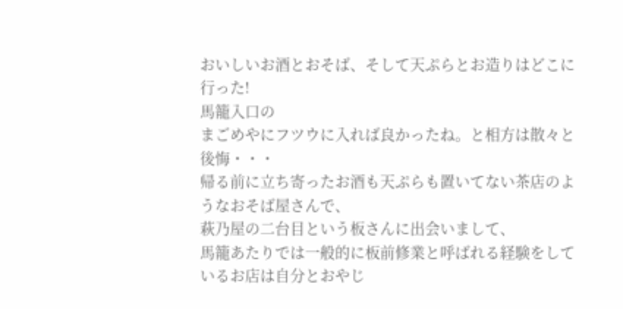おいしいお酒とおそば、そして天ぷらとお造りはどこに行った!
馬籠入口の
まごめやにフツウに入れば良かったね。と相方は散々と後悔・・・
帰る前に立ち寄ったお酒も天ぷらも置いてない茶店のようなおそば屋さんで、
萩乃屋の二台目という板さんに出会いまして、
馬籠あたりでは一般的に板前修業と呼ばれる経験をしているお店は自分とおやじ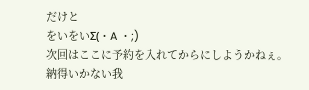だけと
をいをいΣ(・A ・;)
次回はここに予約を入れてからにしようかねぇ。
納得いかない我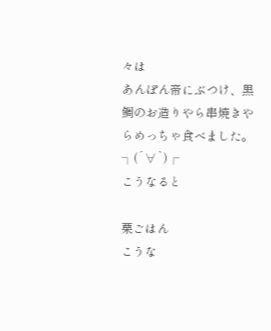々は
あんぽん帝にぶつけ、黒鯛のお造りやら串焼きやらめっちゃ食べました。
┐(´∀`)┌
こうなると

栗ごはん
こうな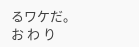るワケだ。
お わ り